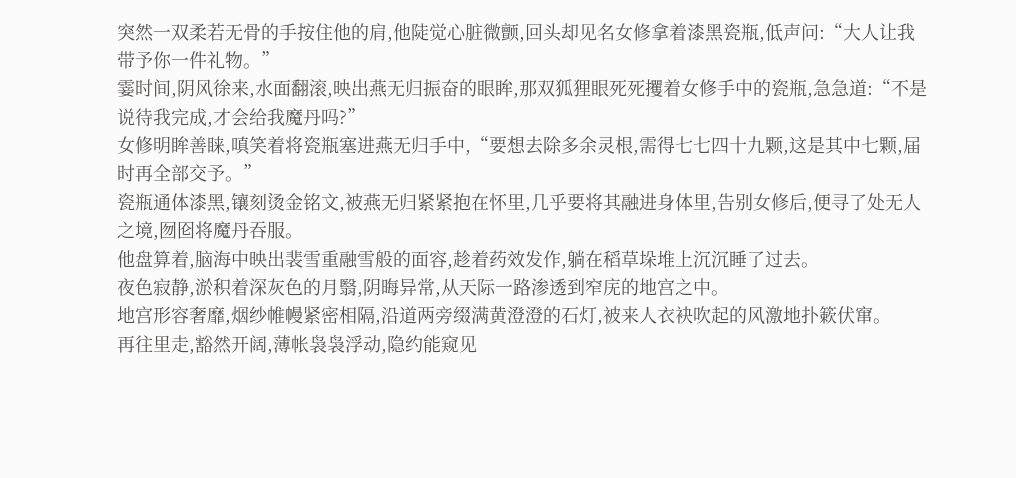突然一双柔若无骨的手按住他的肩,他陡觉心脏微颤,回头却见名女修拿着漆黑瓷瓶,低声问:“大人让我带予你一件礼物。”
霎时间,阴风徐来,水面翻滚,映出燕无归振奋的眼眸,那双狐狸眼死死攫着女修手中的瓷瓶,急急道:“不是说待我完成,才会给我魔丹吗?”
女修明眸善睐,嗔笑着将瓷瓶塞进燕无归手中,“要想去除多余灵根,需得七七四十九颗,这是其中七颗,届时再全部交予。”
瓷瓶通体漆黑,镶刻烫金铭文,被燕无归紧紧抱在怀里,几乎要将其融进身体里,告别女修后,便寻了处无人之境,囫囵将魔丹吞服。
他盘算着,脑海中映出裴雪重融雪般的面容,趁着药效发作,躺在稻草垛堆上沉沉睡了过去。
夜色寂静,淤积着深灰色的月翳,阴晦异常,从天际一路渗透到窄庑的地宫之中。
地宫形容奢靡,烟纱帷幔紧密相隔,沿道两旁缀满黄澄澄的石灯,被来人衣袂吹起的风激地扑簌伏窜。
再往里走,豁然开阔,薄帐袅袅浮动,隐约能窥见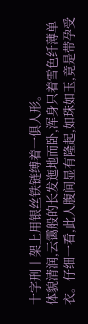十字刑丨架上用银丝铁链缚着一俱人形。
体貌清润,云霭般的长发迤地而卧,浑身只着雪色纤薄单衣。仔细一看,此人腹间显有隆起,如珠如玉,竟是带孕受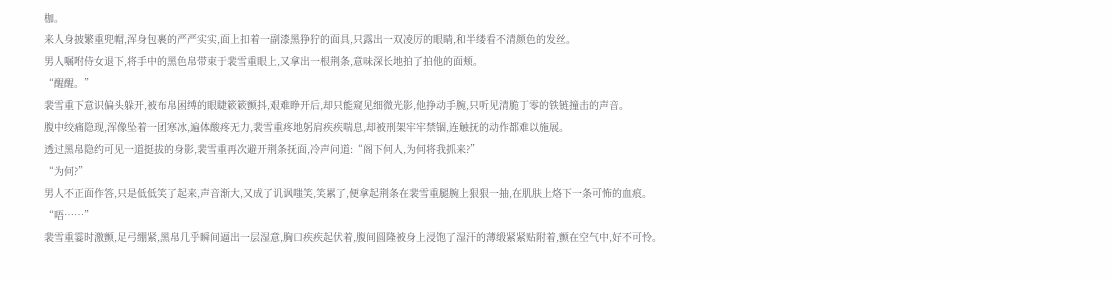枷。
来人身披繁重兜帽,浑身包裹的严严实实,面上扣着一副漆黑狰狞的面具,只露出一双凌厉的眼睛,和半缕看不清颜色的发丝。
男人嘱咐侍女退下,将手中的黑色帛带束于裴雪重眼上,又拿出一根荆条,意味深长地拍了拍他的面颊。
“醒醒。”
裴雪重下意识偏头躲开,被布帛困缚的眼睫簌簌颤抖,艰难睁开后,却只能窥见细微光影,他挣动手腕,只听见清脆丁零的铁链撞击的声音。
腹中绞痛隐现,浑像坠着一团寒冰,遍体酸疼无力,裴雪重疼地躬肩疾疾喘息,却被刑架牢牢禁锢,连触抚的动作都难以施展。
透过黑帛隐约可见一道挺拔的身影,裴雪重再次避开荆条抚面,冷声问道:“阁下何人,为何将我抓来?”
“为何?”
男人不正面作答,只是低低笑了起来,声音渐大,又成了讥讽嗤笑,笑累了,便拿起荆条在裴雪重腿腕上狠狠一抽,在肌肤上烙下一条可怖的血痕。
“唔……”
裴雪重霎时激颤,足弓绷紧,黑帛几乎瞬间逼出一层湿意,胸口疾疾起伏着,腹间圆隆被身上浸饱了湿汗的薄缎紧紧贴附着,颤在空气中,好不可怜。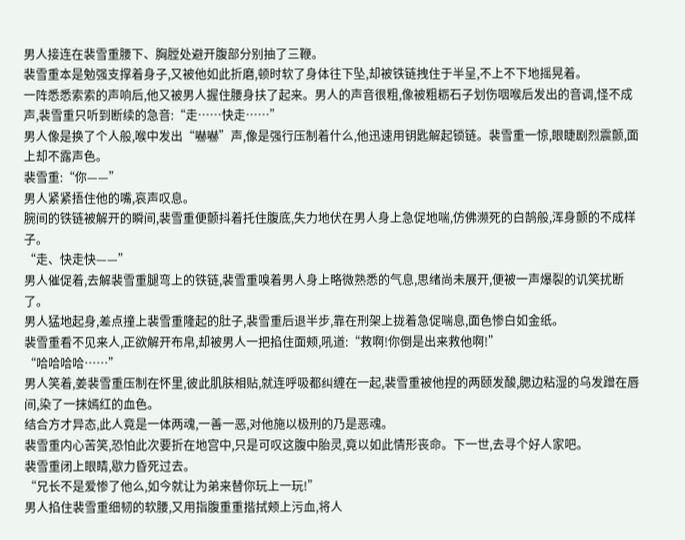男人接连在裴雪重腰下、胸膛处避开腹部分别抽了三鞭。
裴雪重本是勉强支撑着身子,又被他如此折磨,顿时软了身体往下坠,却被铁链拽住于半呈,不上不下地摇晃着。
一阵悉悉索索的声响后,他又被男人握住腰身扶了起来。男人的声音很粗,像被粗粝石子划伤咽喉后发出的音调,怪不成声,裴雪重只听到断续的急音:“走……快走……”
男人像是换了个人般,喉中发出“嚇嚇”声,像是强行压制着什么,他迅速用钥匙解起锁链。裴雪重一惊,眼睫剧烈震颤,面上却不露声色。
裴雪重:“你——”
男人紧紧捂住他的嘴,哀声叹息。
腕间的铁链被解开的瞬间,裴雪重便颤抖着托住腹底,失力地伏在男人身上急促地喘,仿佛濒死的白鹄般,浑身颤的不成样子。
“走、快走快——”
男人催促着,去解裴雪重腿弯上的铁链,裴雪重嗅着男人身上略微熟悉的气息,思绪尚未展开,便被一声爆裂的讥笑扰断了。
男人猛地起身,差点撞上裴雪重隆起的肚子,裴雪重后退半步,靠在刑架上拢着急促喘息,面色惨白如金纸。
裴雪重看不见来人,正欲解开布帛,却被男人一把掐住面颊,吼道:“救啊!你倒是出来救他啊!”
“哈哈哈哈……”
男人笑着,姜裴雪重压制在怀里,彼此肌肤相贴,就连呼吸都纠缠在一起,裴雪重被他捏的两颐发酸,腮边粘湿的乌发蹭在唇间,染了一抹嫣红的血色。
结合方才异态,此人竟是一体两魂,一善一恶,对他施以极刑的乃是恶魂。
裴雪重内心苦笑,恐怕此次要折在地宫中,只是可叹这腹中胎灵,竟以如此情形丧命。下一世,去寻个好人家吧。
裴雪重闭上眼睛,歇力昏死过去。
“兄长不是爱惨了他么,如今就让为弟来替你玩上一玩!”
男人掐住裴雪重细韧的软腰,又用指腹重重揩拭颊上污血,将人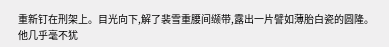重新钉在刑架上。目光向下,解了裴雪重腰间缬带,露出一片譬如薄胎白瓷的圆隆。
他几乎毫不犹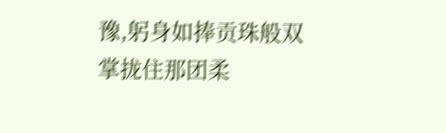豫,躬身如捧贡珠般双掌拢住那团柔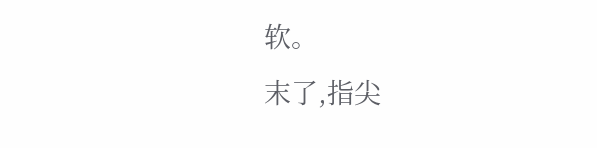软。
末了,指尖